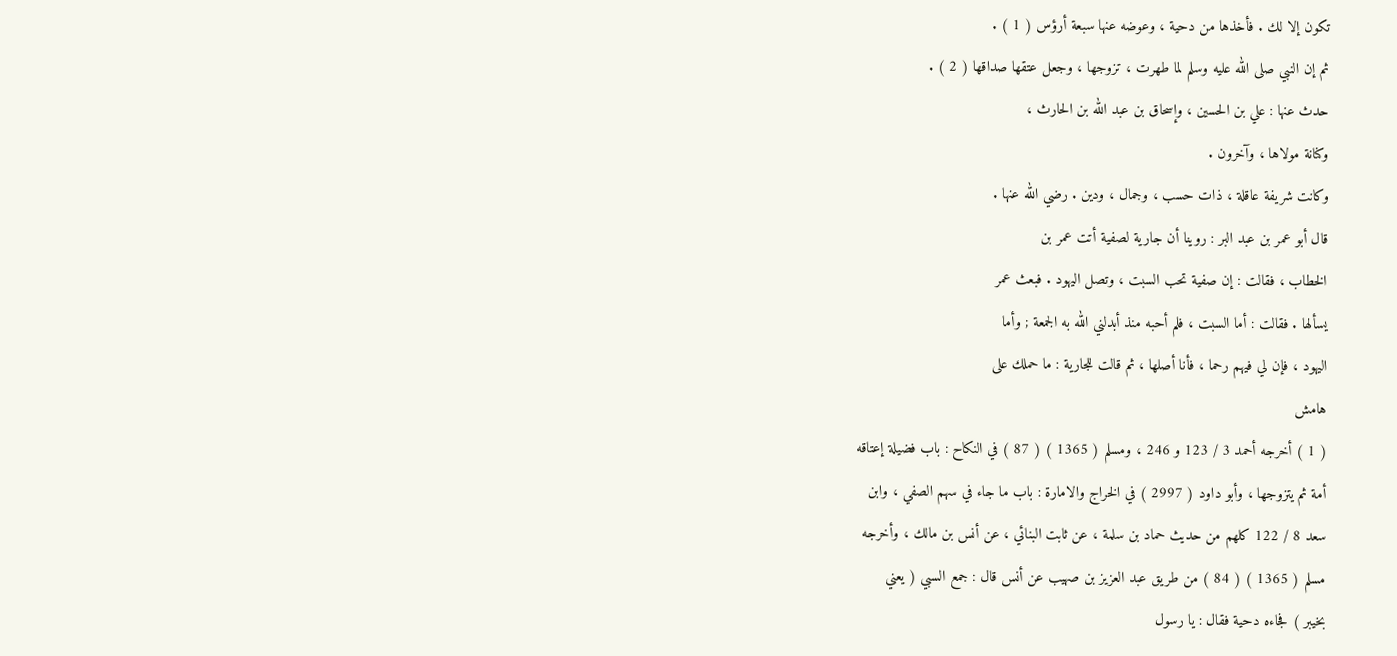تكون إلا لك . فأخذها من دحية ، وعوضه عنها سبعة أرؤس ( 1 ) .
ثم إن النبي صلى الله عليه وسلم لما طهرت ، تزوجها ، وجعل عتقها صداقها ( 2 ) .
حدث عنها : علي بن الحسين ، وإسحاق بن عبد الله بن الحارث ،
وكنانة مولاها ، وآخرون .
وكانت شريفة عاقلة ، ذات حسب ، وجمال ، ودين . رضي الله عنها .
قال أبو عمر بن عبد البر : روينا أن جارية لصفية أتت عمر بن
الخطاب ، فقالت : إن صفية تحب السبت ، وتصل اليهود . فبعث عمر
يسألها . فقالت : أما السبت ، فلم أحبه منذ أبدلني الله به الجمعة ; وأما
اليهود ، فإن لي فيهم رحما ، فأنا أصلها ، ثم قالت للجارية : ما حملك على
هامش
( 1 ) أخرجه أحمد 3 / 123 و 246 ، ومسلم ( 1365 ) ( 87 ) في النكاح : باب فضيلة إعتاقه
أمة ثم يتزوجها ، وأبو داود ( 2997 ) في الخراج والامارة : باب ما جاء في سهم الصفي ، وابن
سعد 8 / 122 كلهم من حديث حماد بن سلمة ، عن ثابت البنائي ، عن أنس بن مالك ، وأخرجه
مسلم ( 1365 ) ( 84 ) من طريق عبد العزيز بن صهيب عن أنس قال : جمع السبي ( يعني
بخيبر ) فجاءه دحية فقال : يا رسول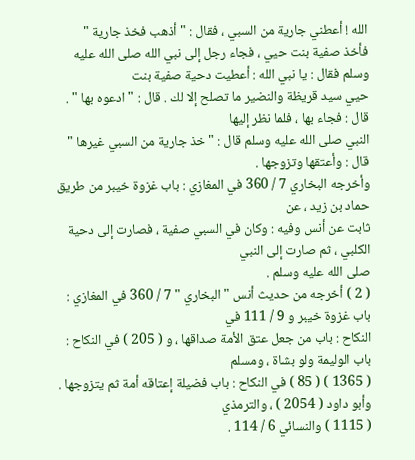الله ! أعطني جارية من السبي ، فقال : " أذهب فخذ جارية "
فأخذ صفية بنت حيي ، فجاء رجل إلى نبي الله صلى الله عليه وسلم فقال : يا نبي الله : أعطيت دحية صفية بنت
حيي سيد قريظة والنضير ما تصلح إلا لك . قال : " ادعوه بها " . قال : فجاء بها ، فلما نظر إليها
النبي صلى الله عليه وسلم قال : " خذ جارية من السبي غيرها " قال : وأعتقها وتزوجها .
وأخرجه البخاري 7 / 360 في المغازي : باب غزوة خيبر من طريق حماد بن زيد ، عن
ثابت عن أنس وفيه : وكان في السبي صفية ، فصارت إلى دحية الكلبي ، ثم صارت إلى النبي
صلى الله عليه وسلم .
( 2 ) أخرجه من حديث أنس " البخاري " 7 / 360 في المغازي : باب غزوة خيبر و 9 / 111 في
النكاح : باب من جعل عتق الأمة صداقها ، و ( 205 ) في النكاح : باب الوليمة ولو بشاة ، ومسلم
( 1365 ) ( 85 ) في النكاح : باب فضيلة إعتاقه أمة ثم يتزوجها . وأبو داود ( 2054 ) ، والترمذي
( 1115 ) والنسائي 6 / 114 .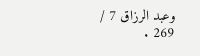وعبد الرزاق 7 / 269 .